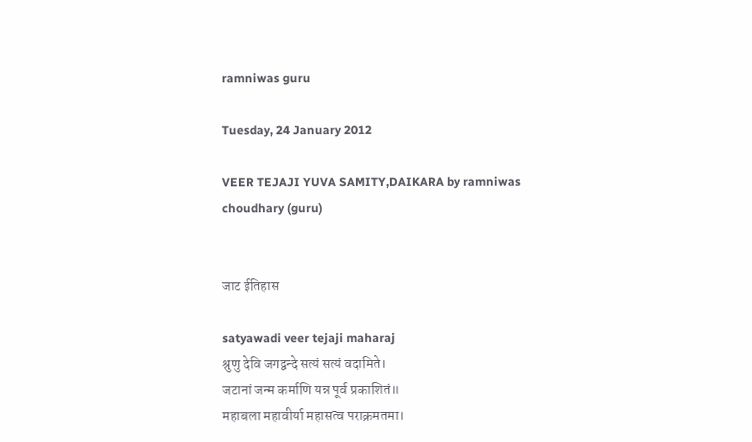ramniwas guru

Tuesday, 24 January 2012

VEER TEJAJI YUVA SAMITY,DAIKARA by ramniwas choudhary (guru)


जाट ईतिहास

satyawadi veer tejaji maharaj
श्रुणु देवि जगद्वन्दे सत्यं सत्यं वदामिते।
जटानां जन्म कर्माणि यन्न पूर्व प्रकाशितं॥
महाबला महावीर्या महासत्व पराक्रमतमा।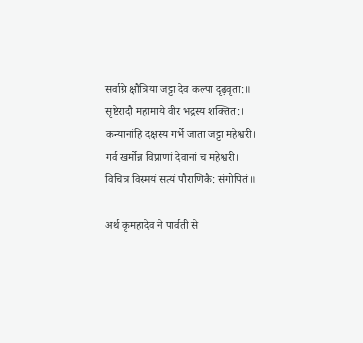सर्वाग्रे क्षौत्रिया जट्टा देव कल्पा दृढ़वृता:॥
सृष्टेरादौ महामाये वीर भद्रस्य शक्तित:।
कन्यानांहि दक्षस्य गर्भे जाता जट्टा महेश्वरी।
गर्व खर्मोन्न विप्राणां देवानां च महेश्वरी।
विचित्र विस्मयं सत्यं पौराणिकै: संगोपितं॥

अर्थ कृमहादेव ने पार्वती से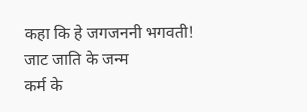कहा कि हे जगजननी भगवती! जाट जाति के जन्म
कर्म के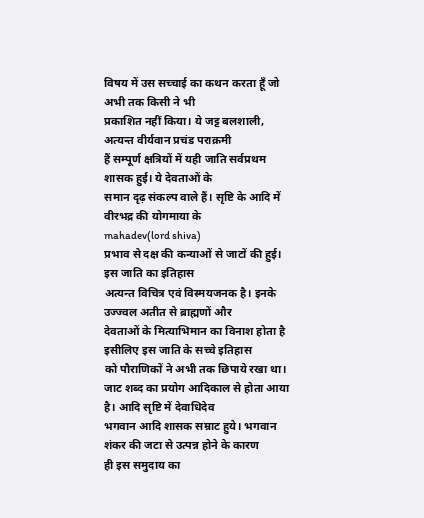विषय में उस सच्चाई का कथन करता हूँ जो अभी तक किसी ने भी
प्रकाशित नहीं किया। ये जट्ट बलशाली, अत्यन्त वीर्यवान प्रचंड पराक्रमी
हैं सम्पूर्ण क्षत्रियों में यही जाति सर्वप्रथम शासक हुई। ये देवताओं के
समान दृढ़ संकल्प वाले हैं। सृष्टि के आदि में वीरभद्र की योगमाया के
mahadev(lord shiva)
प्रभाव से दक्ष की कन्याओं से जाटों की हुई। इस जाति का इतिहास
अत्यन्त विचित्र एवं विस्मयजनक है। इनके उज्ज्वल अतीत से ब्राह्मणों और
देवताओं के मित्याभिमान का विनाश होता है इसीलिए इस जाति के सच्चे इतिहास
को पौराणिकों ने अभी तक छिपाये रखा था।
जाट शब्द का प्रयोग आदिकाल से होता आया है। आदि सृष्टि में देवाधिदेव
भगवान आदि शासक सम्राट हुये। भगवान शंकर की जटा से उत्पन्न होने के कारण
ही इस समुदाय का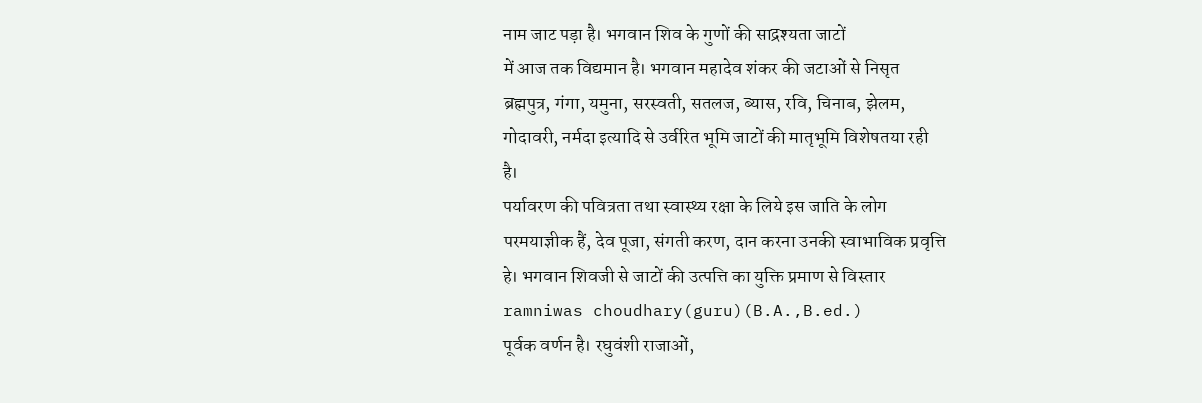नाम जाट पड़ा है। भगवान शिव के गुणों की साद्रश्यता जाटों
में आज तक विद्यमान है। भगवान महादेव शंकर की जटाओं से निसृत
ब्रह्मपुत्र, गंगा, यमुना, सरस्वती, सतलज, ब्यास, रवि, चिनाब, झेलम,
गोदावरी, नर्मदा इत्यादि से उर्वरित भूमि जाटों की मातृभूमि विशेषतया रही
है।
पर्यावरण की पवित्रता तथा स्वास्थ्य रक्षा के लिये इस जाति के लोग
परमयाज्ञीक हैं, देव पूजा, संगती करण, दान करना उनकी स्वाभाविक प्रवृत्ति
हे। भगवान शिवजी से जाटों की उत्पत्ति का युक्ति प्रमाण से विस्तार
ramniwas choudhary(guru)(B.A.,B.ed.)
पूर्वक वर्णन है। रघुवंशी राजाओं,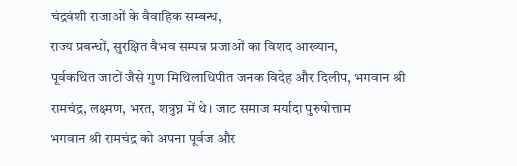चंद्रवंशी राजाओं के वैवाहिक सम्बन्ध,
राज्य प्रबन्धों, सुरक्षित वैभव सम्पन्न प्रजाओं का विशद आख्यान,
पूर्वकथित जाटों जैसे गुण मिथिलाधिपीत जनक विदेह और दिलीप, भगवान श्री
रामचंद्र, लक्ष्मण, भरत, शत्रुघ्न में थे। जाट समाज मर्यादा पुरुषोत्ताम
भगवान श्री रामचंद्र को अपना पूर्वज और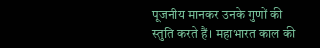पूजनीय मानकर उनके गुणों की
स्तुति करते हैं। महाभारत काल की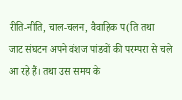रीति-नीति, चाल-चलन, वैवाहिक प(ति तथा
जाट संघटन अपने वंशज पांडवों की परम्परा से चले आ रहे हैं। तथा उस समय के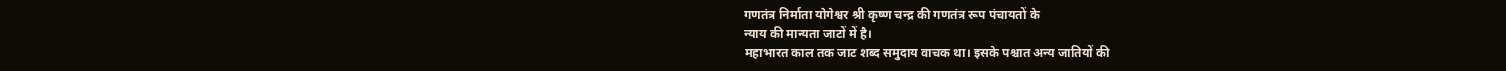गणतंत्र निर्माता योगेश्वर श्री कृष्ण चन्द्र की गणतंत्र रूप पंचायतों के
न्याय की मान्यता जाटों में है।
महाभारत काल तक जाट शब्द समुदाय वाचक था। इसके पश्चात अन्य जातियों की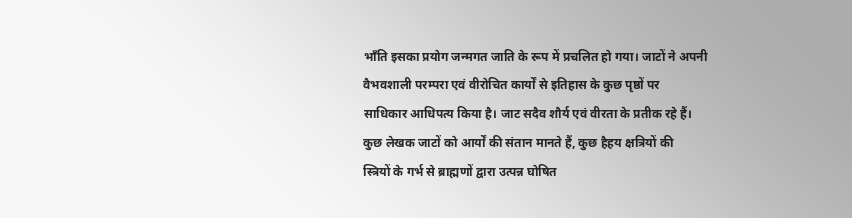भाँति इसका प्रयोग जन्मगत जाति के रूप में प्रचलित हो गया। जाटों ने अपनी
वैभवशाली परम्परा एवं वीरोचित कार्यों से इतिहास के कुछ पृष्ठों पर
साधिकार आधिपत्य किया है। जाट सदैव शौर्य एवं वीरता के प्रतीक रहे हैं।
कुछ लेखक जाटों को आर्यों की संतान मानते हैं, कुछ हैहय क्षत्रियों की
स्त्रियों के गर्भ से ब्राह्मणों द्वारा उत्पन्न घोषित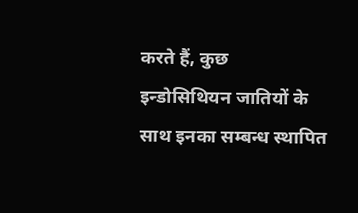करते हैं, कुछ
इन्डोसिथियन जातियों के साथ इनका सम्बन्ध स्थापित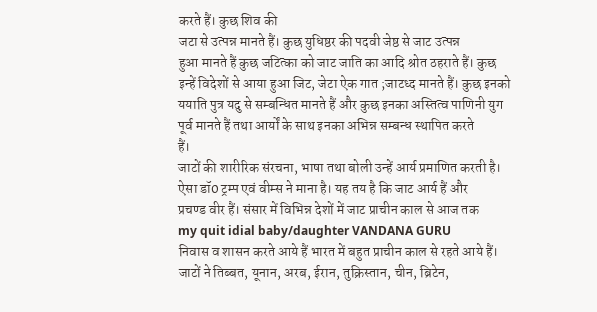करते हैं। कुछ शिव की
जटा से उत्पन्न मानते हैं। कुछ युधिष्ठर की पदवी जेष्ठ से जाट उत्पन्न
हुआ मानते हैं कुछ जटित्का को जाट जाति का आदि श्रोत ठहराते हैं। कुछ
इन्हें विदेशों से आया हुआ जिट, जेटा ऐक गात ;जाटध्द मानते हैं। कुछ इनको
ययाति पुत्र यदु से सम्बन्धित मानते हैं और कुछ इनका अस्तित्व पाणिनी युग
पूर्व मानते हैं तथा आर्यों के साथ इनका अभिन्न सम्बन्ध स्थापित करते
हैं।
जाटों की शारीरिक संरचना, भाषा तथा बोली उन्हें आर्य प्रमाणित करती है।
ऐसा डॉ0 ट्रम्प एवं वीम्स ने माना है। यह तय है कि जाट आर्य हैं और
प्रचण्ड वीर हैं। संसार में विभिन्न देशों में जाट प्राचीन काल से आज तक
my quit idial baby/daughter VANDANA GURU
निवास व शासन करते आये हैं भारत में बहुत प्राचीन काल से रहते आये हैं।
जाटों ने तिब्बत, यूनान, अरब, ईरान, तुक्रिस्तान, चीन, ब्रिटेन,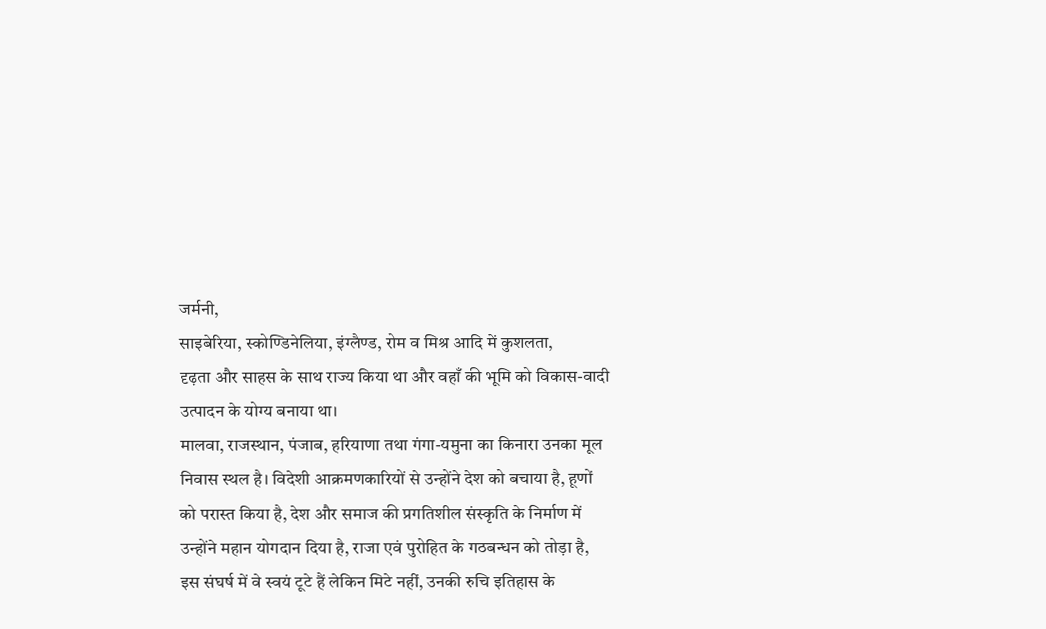जर्मनी,
साइबेरिया, स्कोण्डिनेलिया, इंग्लैण्ड, रोम व मिश्र आदि में कुशलता,
दृढ़ता और साहस के साथ राज्य किया था और वहाँ की भूमि को विकास-वादी
उत्पादन के योग्य बनाया था।
मालवा, राजस्थान, पंजाब, हरियाणा तथा गंगा-यमुना का किनारा उनका मूल
निवास स्थल है। विदेशी आक्रमणकारियों से उन्होंने देश को बचाया है, हूणों
को परास्त किया है, देश और समाज की प्रगतिशील संस्कृति के निर्माण में
उन्होंने महान योगदान दिया है, राजा एवं पुरोहित के गठबन्धन को तोड़ा है,
इस संघर्ष में वे स्वयं टूटे हैं लेकिन मिटे नहीं, उनकी रुचि इतिहास के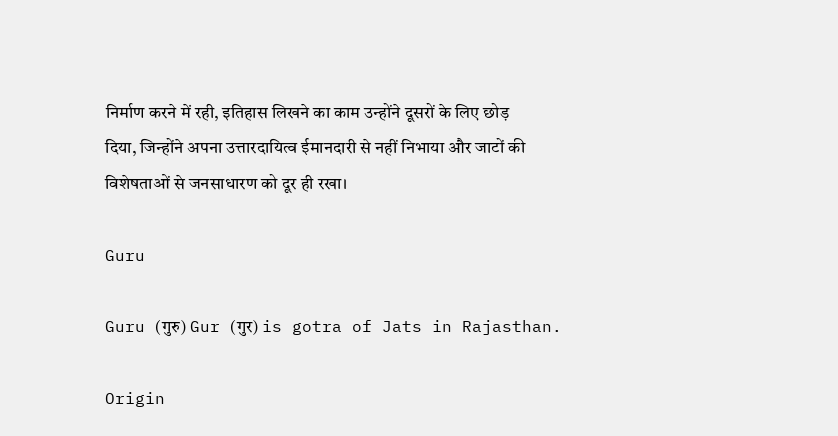निर्माण करने में रही, इतिहास लिखने का काम उन्होंने दूसरों के लिए छोड़
दिया, जिन्होंने अपना उत्तारदायित्व ईमानदारी से नहीं निभाया और जाटों की
विशेषताओं से जनसाधारण को दूर ही रखा।

Guru

Guru (गुरु) Gur (गुर) is gotra of Jats in Rajasthan.

Origin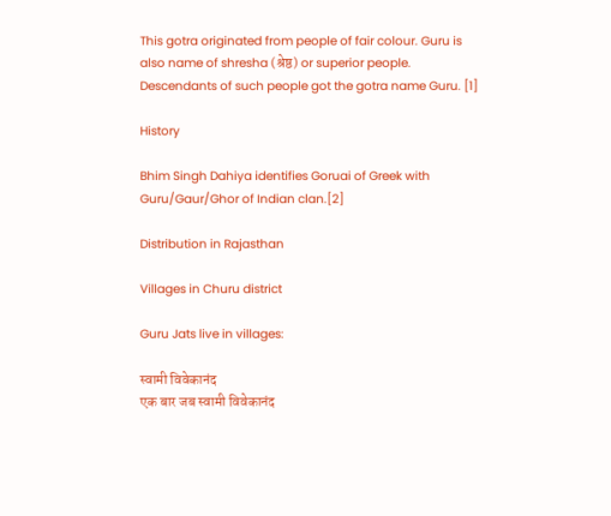This gotra originated from people of fair colour. Guru is also name of shresha (श्रेष्ठ) or superior people. Descendants of such people got the gotra name Guru. [1]

History

Bhim Singh Dahiya identifies Goruai of Greek with Guru/Gaur/Ghor of Indian clan.[2]

Distribution in Rajasthan

Villages in Churu district

Guru Jats live in villages:

स्वामी विवेकानंद
एक बार जब स्वामी विवेकानंद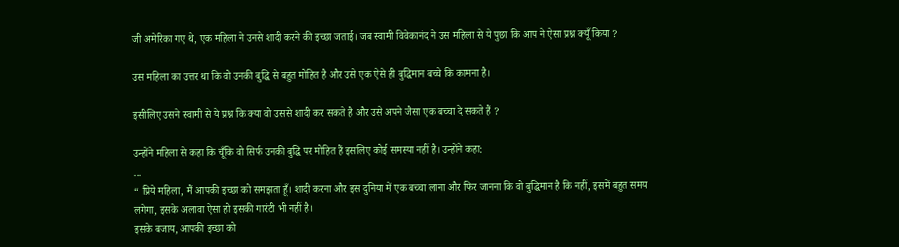जी अमेरिका गए थे, एक महिला ने उनसे शादी करने की इच्छा जताई। जब स्वामी विवेकानंद ने उस महिला से ये पुछा कि आप ने ऐसा प्रश्न क्यूँ किया ?

उस महिला का उत्तर था कि वो उनकी बुद्धि से बहुत मोहित है और उसे एक ऐसे ही बुद्धिमान बच्चे कि कामना है।

इसीलिए उसने स्वामी से ये प्रश्न कि क्या वो उससे शादी कर सकते है और उसे अपने जैसा एक बच्चा दे सकते हैं ?

उन्होंने महिला से कहा कि चूँकि वो सिर्फ उनकी बुद्धि पर मोहित हैं इसलिए कोई समस्या नहीं है। उन्होंने कहा:
...
“ प्रिये महिला, मैं आपकी इच्छा को समझता हूँ। शादी करना और इस दुनिया में एक बच्चा लाना और फिर जानना कि वो बुद्धिमान है कि नहीं, इसमें बहुत समय लगेगा, इसके अलावा ऐसा हो इसकी गारंटी भी नहीं है।
इसके बजाय, आपकी इच्छा को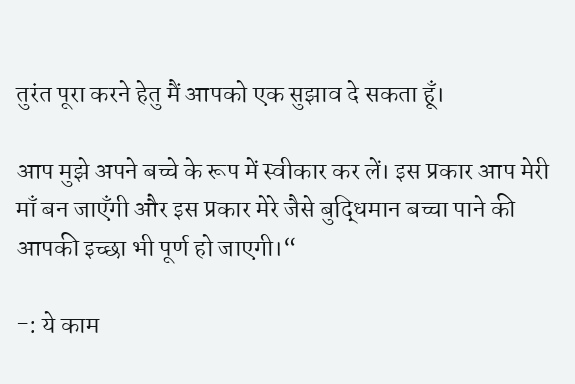तुरंत पूरा करने हेतु मैं आपको एक सुझाव दे सकता हूँ।

आप मुझे अपने बच्चे के रूप में स्वीकार कर लें। इस प्रकार आप मेरी माँ बन जाएँगी और इस प्रकार मेरे जैसे बुद्धिमान बच्चा पाने की आपकी इच्छा भी पूर्ण हो जाएगी।“

-: ये काम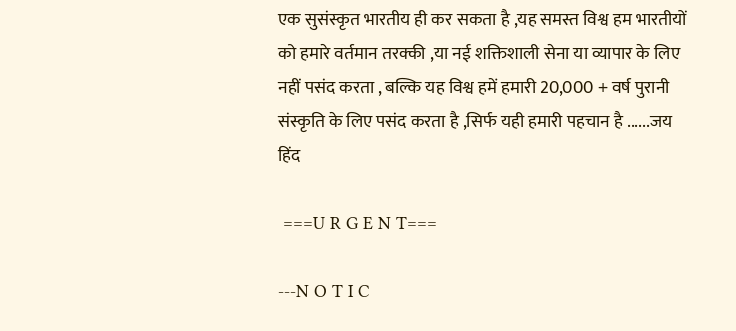एक सुसंस्कृत भारतीय ही कर सकता है ,यह समस्त विश्व हम भारतीयों को हमारे वर्तमान तरक्की ,या नई शक्तिशाली सेना या व्यापार के लिए नहीं पसंद करता , बल्कि यह विश्व हमें हमारी 20,000 + वर्ष पुरानी संस्कृति के लिए पसंद करता है ,सिर्फ यही हमारी पहचान है ......जय हिंद

 ===U R G E N T===

---N O T I C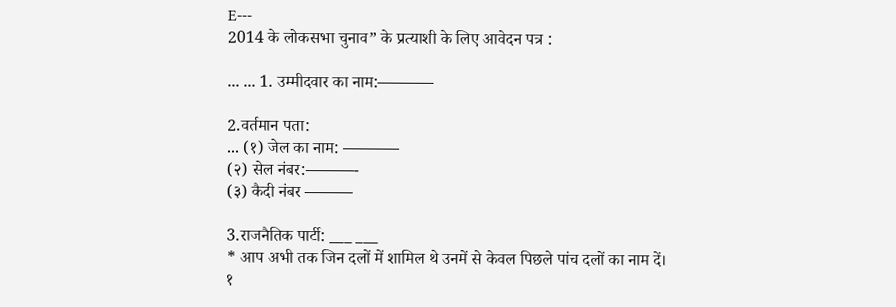E---
2014 के लोकसभा चुनाव” के प्रत्याशी के लिए आवेदन पत्र :

... ... 1. उम्मीदवार का नाम:———–

2.वर्तमान पता:
... (१) जेल का नाम: ———–
(२) सेल नंबर:———-
(३) कैदी नंबर ———

3.राजनैतिक पार्टी: ___ ___
* आप अभी तक जिन दलों में शामिल थे उनमें से केवल पिछले पांच दलों का नाम दें।
१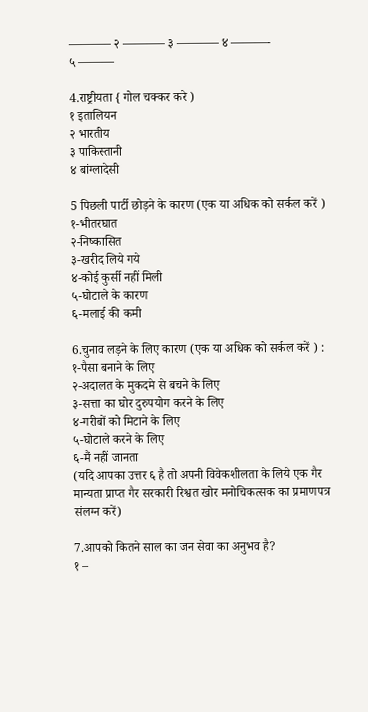———– २ ———– ३ ———– ४ ———-
५ ———

4.राष्ट्रीयता { गोल चक्कर करे )
१ इतालियन
२ भारतीय
३ पाकिस्तानी
४ बांग्लादेसी

5 पिछली पार्टी छोड़ने के कारण (एक या अधिक को सर्कल करें )
१-भीतरघात
२-निष्कासित
३-खरीद लिये गये
४-कोई कुर्सी नहीं मिली
५-घोटाले के कारण
६-मलाई की कमी

6.चुनाव लड़ने के लिए कारण (एक या अधिक को सर्कल करें ) :
१-पैसा बनाने के लिए
२-अदालत के मुकदमे से बचने के लिए
३-सत्ता का घोर दुरुपयोग करने के लिए
४-गरीबों को मिटाने के लिए
५-घोटाले करने के लिए
६-मैं नहीं जानता
(यदि आपका उत्तर ६ है तो अपनी विवेकशीलता के लिये एक गैर मान्यता प्राप्त गैर सरकारी रिश्वत खोर मनोचिकत्सक का प्रमाणपत्र संलग्न करें)

7.आपको कितने साल का जन सेवा का अनुभव है?
१ –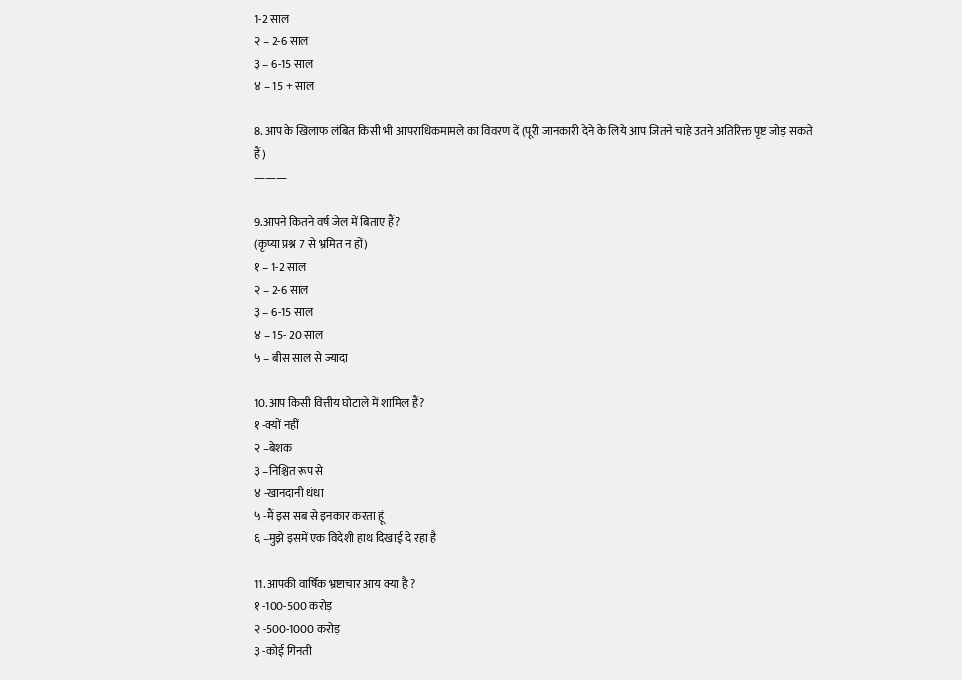1-2 साल
२ – 2-6 साल
३ – 6-15 साल
४ – 15 + साल

8. आप के खिलाफ लंबित किसी भी आपराधिकमामले का विवरण दें (पूरी जानकारी देने के लिये आप जितने चाहे उतने अतिरिक्त पृष्ट जोड़ सकते हैं)
———

9.आपने कितने वर्ष जेल में बिताए हैं?
(कृप्या प्रश्न 7 से भ्रमित न हों)
१ – 1-2 साल
२ – 2-6 साल
३ – 6-15 साल
४ – 15- 20 साल
५ – बीस साल से ज्यादा

10.आप किसी वित्तीय घोटाले में शामिल हैं?
१ -क्यों नहीं
२ –बेशक
३ –निश्चित रूप से
४ -खानदानी धंधा
५ -मैं इस सब से इनकार करता हूं
६ –मुझे इसमें एक विदेशी हाथ दिखाई दे रहा है

11. आपकी वार्षिक भ्रष्टाचार आय क्या है ?
१ -100-500 करोड़
२ -500-1000 करोड़
३ -कोई गिनती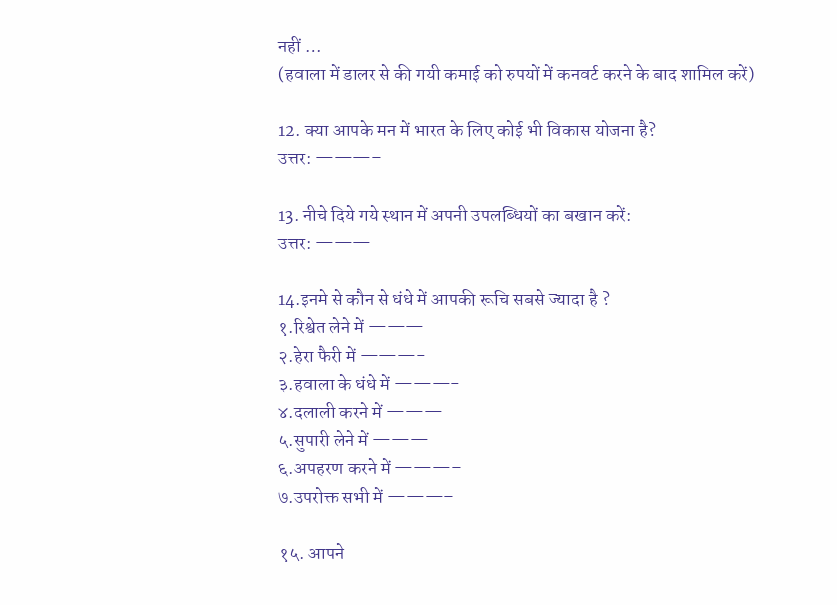नहीं …
(हवाला में डालर से की गयी कमाई को रुपयों में कनवर्ट करने के बाद शामिल करें)

12. क्या आपके मन में भारत के लिए कोई भी विकास योजना है?
उत्तर: ———–

13. नीचे दिये गये स्थान में अपनी उपलब्धियों का बखान करें:
उत्तर: ———

14.इनमे से कौन से धंधे में आपकी रूचि सबसे ज्यादा है ?
१.रिश्वेत लेने में ———
२.हेरा फैरी में ———-
३.हवाला के धंधे में ———-
४.दलाली करने में ———
५.सुपारी लेने में ———
६.अपहरण करने में ———–
७.उपरोक्त सभी में ———–

१५. आपने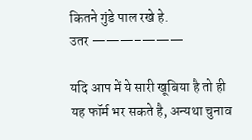कितने गुंडे पाल रखे हे.
उतर ———–———

यदि आप में ये सारी खूबिया है तो ही यह फॉर्म भर सकते है, अन्यथा चुनाव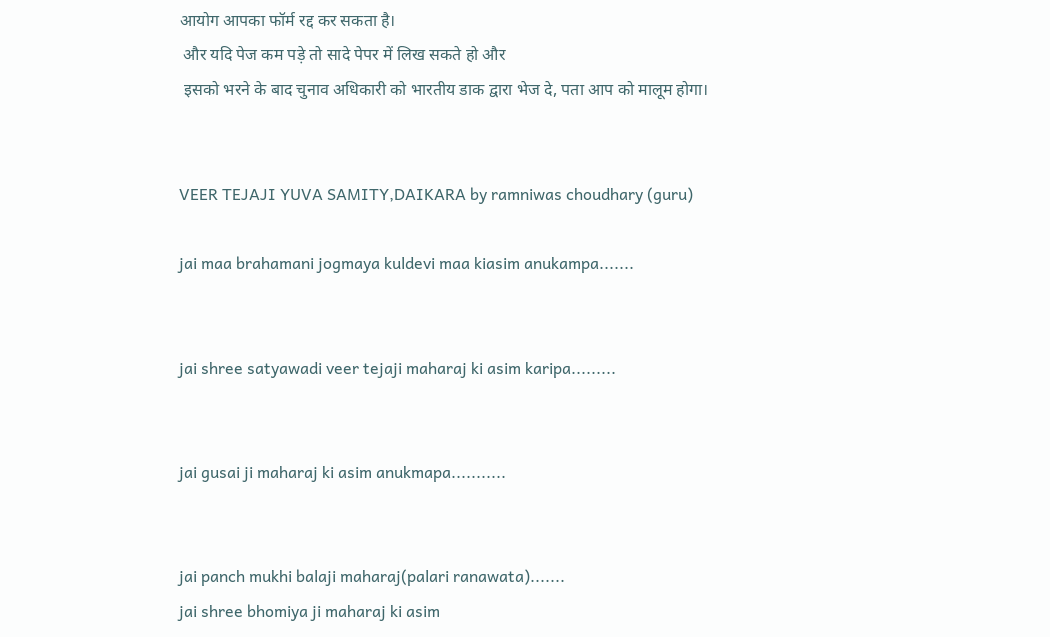आयोग आपका फॉर्म रद्द कर सकता है।
 और यदि पेज कम पड़े तो सादे पेपर में लिख सकते हो और
 इसको भरने के बाद चुनाव अधिकारी को भारतीय डाक द्वारा भेज दे, पता आप को मालूम होगा।


VEER TEJAJI YUVA SAMITY,DAIKARA by ramniwas choudhary (guru)

jai maa brahamani jogmaya kuldevi maa kiasim anukampa.......


jai shree satyawadi veer tejaji maharaj ki asim karipa.........


jai gusai ji maharaj ki asim anukmapa...........


jai panch mukhi balaji maharaj(palari ranawata).......
jai shree bhomiya ji maharaj ki asim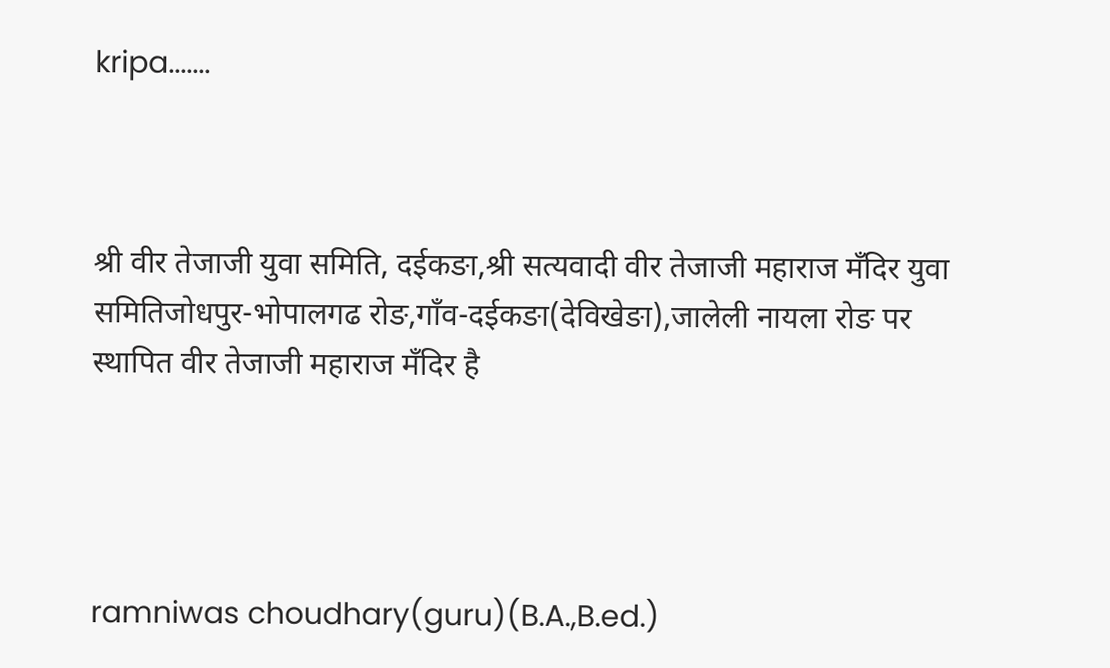kripa.......



श्री वीर तेजाजी युवा समिति, दईकङा,श्री सत्यवादी वीर तेजाजी महाराज मँदिर युवा समितिजोधपुर-भोपालगढ रोङ,गाँव-दईकङा(देविखेङा),जालेली नायला रोङ पर स्थापित वीर तेजाजी महाराज मँदिर है




ramniwas choudhary(guru)(B.A.,B.ed.)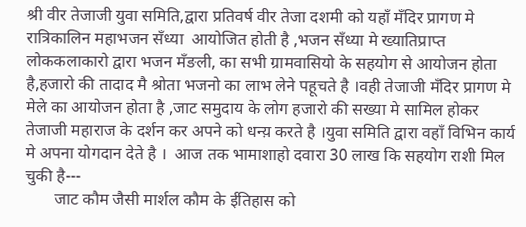श्री वीर तेजाजी युवा समिति,द्वारा प्रतिवर्ष वीर तेजा दशमी को यहाँ मँदिर प्रागण मे रात्रिकालिन महाभजन सँध्या  आयोजित होती है ,भजन सँध्या मे ख्यातिप्राप्त लोककलाकारो द्वारा भजन मँङली, का सभी ग्रामवासियो के सहयोग से आयोजन होता है,हजारो की तादाद मै श्रोता भजनो का लाभ लेने पहूचते है ।वही तेजाजी मँदिर प्रागण मे मेले का आयोजन होता है ,जाट समुदाय के लोग हजारो की सख्या मे सामिल होकर तेजाजी महाराज के दर्शन कर अपने को धन्य़ करते है ।युवा समिति द्वारा वहाँ विभिन कार्य मे अपना योगदान देते है ।  आज तक भामाशाहो दवारा 30 लाख कि सहयोग राशी मिल चुकी है---
       जाट कौम जैसी मार्शल कौम के ईतिहास को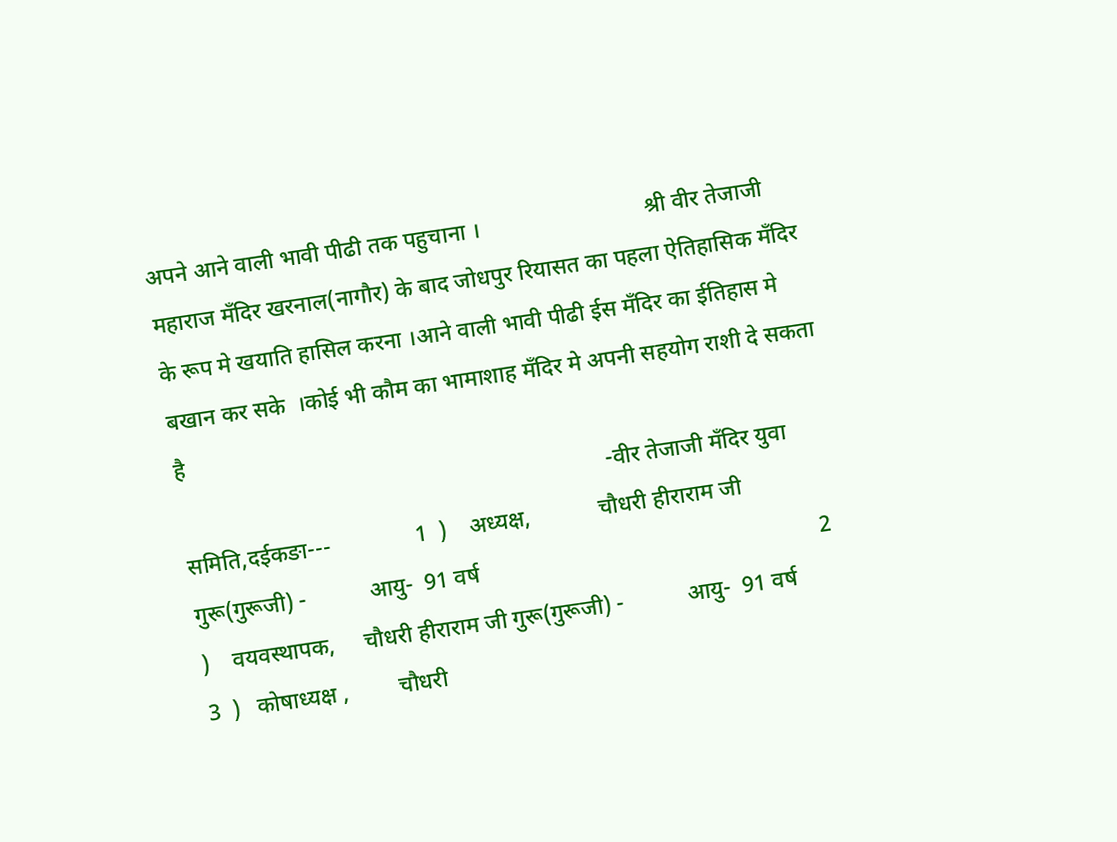अपने आने वाली भावी पीढी तक पहुचाना ।                             श्री वीर तेजाजी महाराज मँदिर खरनाल(नागौर) के बाद जोधपुर रियासत का पहला ऐतिहासिक मँदिर के रूप मे खयाति हासिल करना ।आने वाली भावी पीढी ईस मँदिर का ईतिहास मे बखान कर सके  ।कोई भी कौम का भामाशाह मँदिर मे अपनी सहयोग राशी दे सकता है
                                                                           -वीर तेजाजी मँदिर युवा समिति,दईकङा---               1  )    अध्यक्ष,            चौधरी हीराराम जी गुरू(गुरूजी) -           आयु-  91 वर्ष                                                            2  )    वयवस्थापक,     चौधरी हीराराम जी गुरू(गुरूजी) -           आयु-  91 वर्ष                                       3  )   कोषाध्यक्ष ,         चौधरी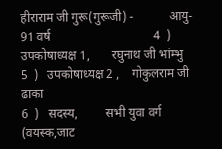हीराराम जी गुरू(गुरूजी) -           आयु-  91 वर्ष                                 4  )  उपकोषाध्यक्ष 1,       रघुनाथ जी भांम्भु                                                                                   5  )   उपकोषाध्यक्ष 2 ,    गोकुलराम जी ढाका
6  )   सदस्य,         सभी युवा वर्ग (वयस्क,जाट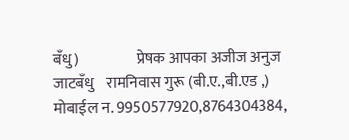बँधु)                   प्रेषक आपका अजीज अनुज जाटबँधु    रामनिवास गुरू (बी.ए.,बी.एड ,)                              मोबाईल न. 9950577920,8764304384,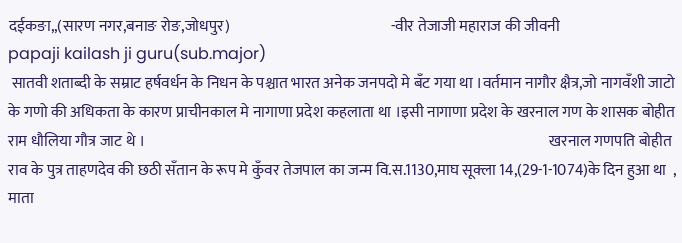दईकङा,,(सारण नगर,बनाङ रोङ,जोधपुर)                                                     -वीर तेजाजी महाराज की जीवनी
papaji kailash ji guru(sub.major)
 सातवी शताब्दी के सम्राट हर्षवर्धन के निधन के पश्चात भारत अनेक जनपदो मे बँट गया था ।वर्तमान नागौर क्षैत्र,जो नागवँशी जाटो के गणो की अधिकता के कारण प्राचीनकाल मे नागाणा प्रदेश कहलाता था ।इसी नागाणा प्रदेश के खरनाल गण के शासक बोहीत राम धौलिया गौत्र जाट थे ।                                                                                                                                     खरनाल गणपति बोहीत राव के पुत्र ताहणदेव की छठी सँतान के रूप मे कुँवर तेजपाल का जन्म वि.स.1130,माघ सूक्ला 14,(29-1-1074)के दिन हुआ था  , माता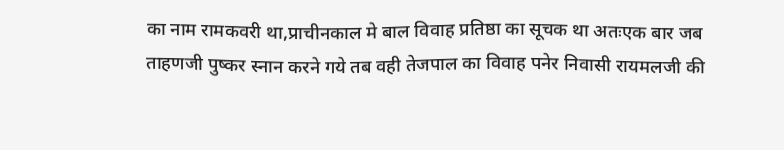का नाम रामकवरी था,प्राचीनकाल मे बाल विवाह प्रतिष्ठा का सूचक था अतःएक बार जब ताहणजी पुष्कर स्नान करने गये तब वही तेजपाल का विवाह पनेर निवासी रायमलजी की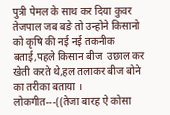पुत्री पेमल के साथ कर दिया कुवर तेजपाल जब बङे तो उन्होने किसानो को कृषि की नई नई तकनीक बताई,पहले किसान बीज  उछाल कर खेती करते थे,हल तलाकर बीज बोने का तरीका बताया ।                                                    लोकगीत---((तेजा बारह ऐ कोसा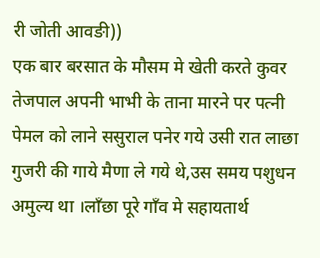री जोती आवङी))                                                                              एक बार बरसात के मौसम मे खेती करते कुवर तेजपाल अपनी भाभी के ताना मारने पर पत्नी पेमल को लाने ससुराल पनेर गये उसी रात लाछा गुजरी की गाये मैणा ले गये थे,उस समय पशुधन अमुल्य था ।लाँछा पूरे गाँव मे सहायतार्थ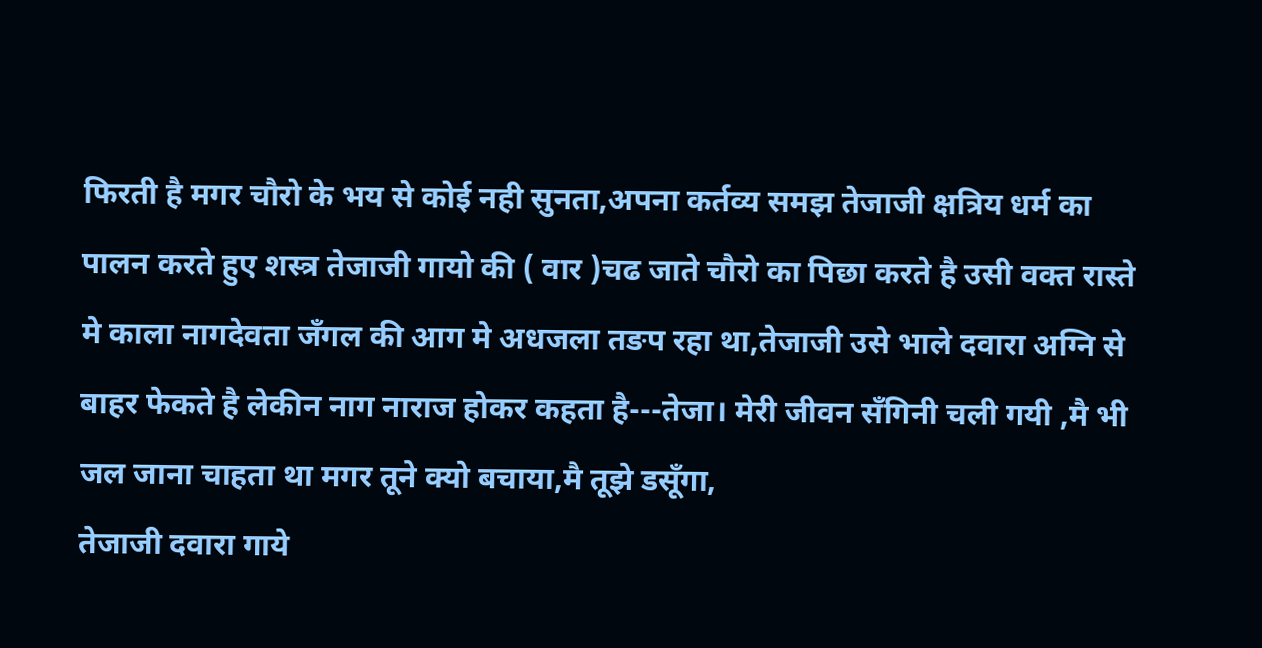फिरती है मगर चौरो के भय से कोई नही सुनता,अपना कर्तव्य समझ तेजाजी क्षत्रिय धर्म का पालन करते हुए शस्त्र तेजाजी गायो की ( वार )चढ जाते चौरो का पिछा करते है उसी वक्त रास्ते मे काला नागदेवता जँगल की आग मे अधजला तङप रहा था,तेजाजी उसे भाले दवारा अग्नि से बाहर फेकते है लेकीन नाग नाराज होकर कहता है---तेजा। मेरी जीवन सँगिनी चली गयी ,मै भी जल जाना चाहता था मगर तूने क्यो बचाया,मै तूझे डसूँगा,                                                                                                                        तेजाजी दवारा गाये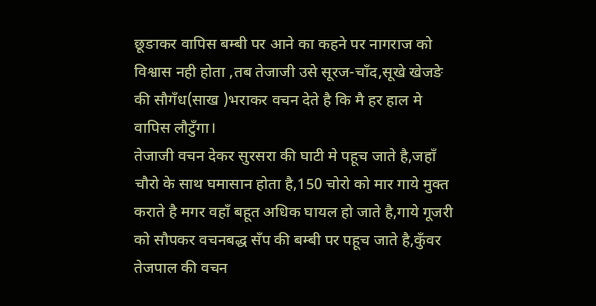छूङाकर वापिस बम्बी पर आने का कहने पर नागराज को विश्वास नही होता ,तब तेजाजी उसे सूरज-चाँद,सूखे खेजङे की सौगँध(साख )भराकर वचन देते है कि मै हर हाल मे वापिस लौटुँगा।                                                                                                                                     तेजाजी वचन देकर सुरसरा की घाटी मे पहूच जाते है,जहाँ चौरो के साथ घमासान होता है,150 चोरो को मार गाये मुक्त कराते है मगर वहाँ बहूत अधिक घायल हो जाते है,गाये गूजरी को सौपकर वचनबद्ध सँप की बम्बी पर पहूच जाते है,कुँवर तेजपाल की वचन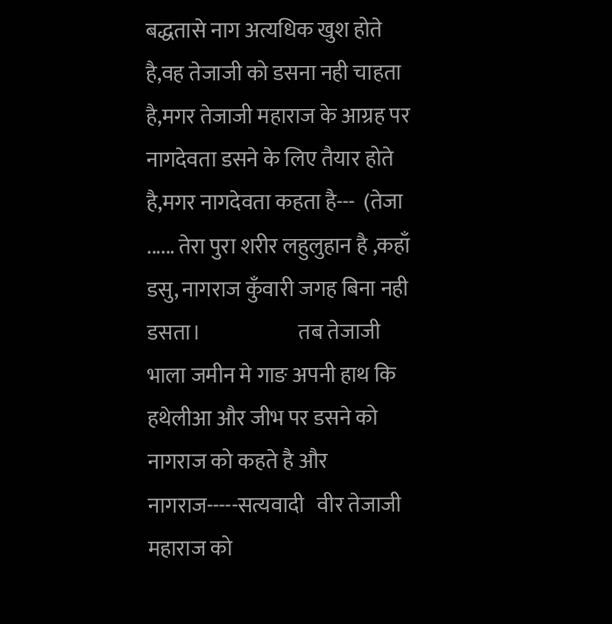बद्धतासे नाग अत्यधिक खुश होते है,वह तेजाजी को डसना नही चाहता है,मगर तेजाजी महाराज के आग्रह पर नागदेवता डसने के लिए तैयार होते है,मगर नागदेवता कहता है---  (तेजा ...... तेरा पुरा शरीर लहुलुहान है ,कहाँ डसु, नागराज कुँवारी जगह बिना नही डसता।                       तब तेजाजी भाला जमीन मे गाङ अपनी हाथ कि हथेलीआ और जीभ पर डसने को नागराज को कहते है और नागराज-----सत्यवादी   वीर तेजाजी महाराज को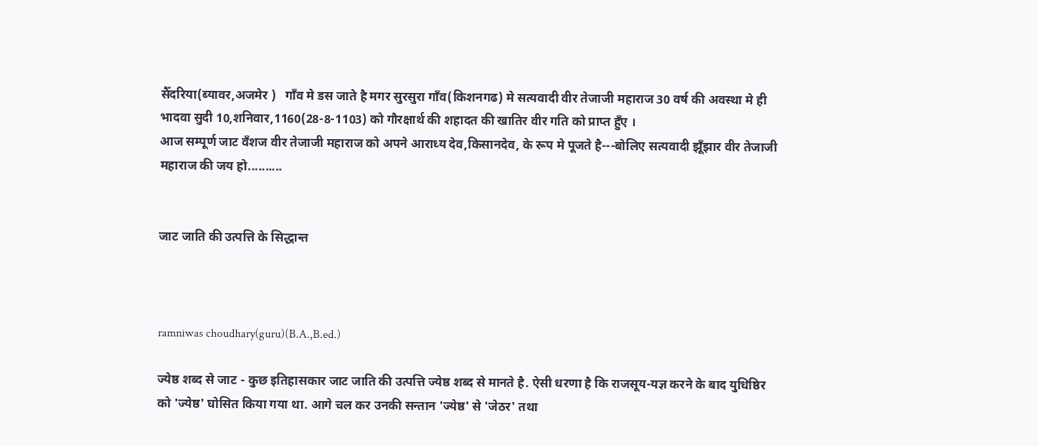सैँदरिया(ब्यावर,अजमेर )   गाँव मे डस जाते है मगर सुरसुरा गाँव(किशनगढ) मे सत्यवादी वीर तेजाजी महाराज 30 वर्ष की अवस्था मे ही भादवा सुदी 10,शनिवार,1160(28-8-1103) को गौरक्षार्थ की शहादत की खातिर वीर गति को प्राप्त हुँए ।                                                            आज सम्पूर्ण जाट वँशज वीर तेजाजी महाराज को अपने आराध्य देव,किसानदेव, के रूप मे पूजते है---बोलिए सत्यवादी झूँझार वीर तेजाजी महाराज की जय हो..........


जाट जाति की उत्पत्ति के सिद्धान्त



ramniwas choudhary(guru)(B.A.,B.ed.)

ज्येष्ठ शब्द से जाट - कुछ इतिहासकार जाट जाति की उत्पत्ति ज्येष्ठ शब्द से मानते है. ऐसी धरणा है कि राजसूय-यज्ञ करने के बाद युधिष्ठिर को 'ज्येष्ठ' घोसित किया गया था. आगे चल कर उनकी सन्तान 'ज्येष्ठ' से 'जेठर' तथा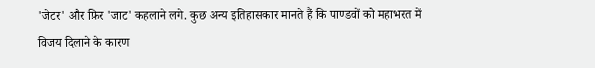'जेटर' और फ़िर 'जाट' कहलाने लगे. कुछ अन्य इतिहासकार मानते हैं कि पाण्डवों को महाभरत में विजय दिलाने के कारण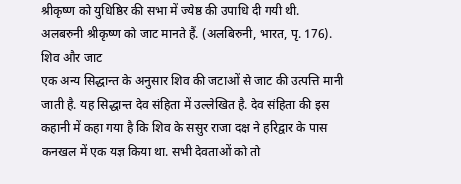श्रीकृष्ण को युधिष्ठिर की सभा में ज्येष्ठ की उपाधि दी गयी थी. अलबरुनी श्रीकृष्ण को जाट मानते हैं. (अलबिरुनी, भारत, पृ. 176).
शिव और जाट
एक अन्य सिद्धान्त के अनुसार शिव की जटाओं से जाट की उत्पत्ति मानी जाती है. यह सिद्धान्त देव संहिता में उल्लेखित है. देव संहिता की इस कहानी में कहा गया है कि शिव के ससुर राजा दक्ष ने हरिद्वार के पास कनखल में एक यज्ञ किया था. सभी देवताओं को तो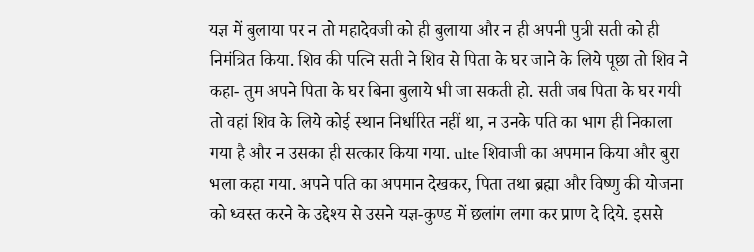यज्ञ में बुलाया पर न तो महादेवजी को ही बुलाया और न ही अपनी पुत्री सती को ही निमंत्रित किया. शिव की पत्नि सती ने शिव से पिता के घर जाने के लिये पूछा तो शिव ने कहा- तुम अपने पिता के घर बिना बुलाये भी जा सकती हो. सती जब पिता के घर गयी तो वहां शिव के लिये कोई स्थान निर्धारित नहीं था, न उनके पति का भाग ही निकाला गया है और न उसका ही सत्कार किया गया. ulte शिवाजी का अपमान किया और बुरा भला कहा गया. अपने पति का अपमान देखकर, पिता तथा ब्रह्मा और विष्णु की योजना को ध्वस्त करने के उद्देश्य से उसने यज्ञ-कुण्ड में छलांग लगा कर प्राण दे दिये. इससे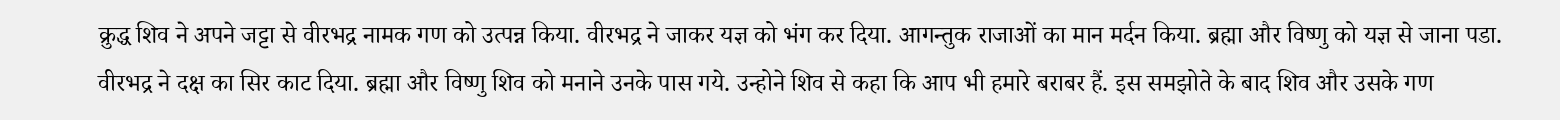क्रुद्ध शिव ने अपने जट्टा से वीरभद्र नामक गण को उत्पन्न किया. वीरभद्र ने जाकर यज्ञ को भंग कर दिया. आगन्तुक राजाओं का मान मर्दन किया. ब्रह्मा और विष्णु को यज्ञ से जाना पडा.
वीरभद्र ने दक्ष का सिर काट दिया. ब्रह्मा और विष्णु शिव को मनाने उनके पास गये. उन्होने शिव से कहा कि आप भी हमारे बराबर हैं. इस समझोते के बाद शिव और उसके गण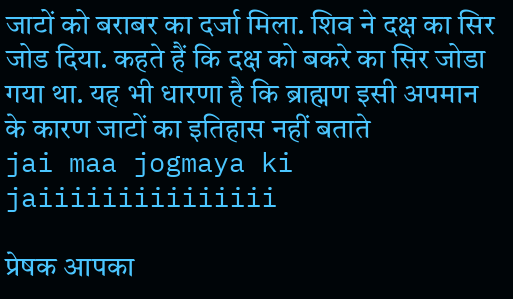जाटों को बराबर का दर्जा मिला. शिव ने दक्ष का सिर जोड दिया. कहते हैं कि दक्ष को बकरे का सिर जोडा गया था. यह भी धारणा है कि ब्राह्मण इसी अपमान के कारण जाटों का इतिहास नहीं बताते
jai maa jogmaya ki jaiiiiiiiiiiiiiii

प्रेषक आपका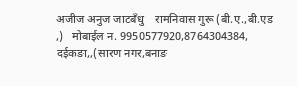अजीज अनुज जाटबँधु    रामनिवास गुरू (बी.ए.,बी.एड ,)   मोबाईल न. 9950577920,8764304384,   दईकङा,,(सारण नगर,बनाङ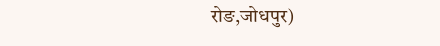रोङ,जोधपुर)